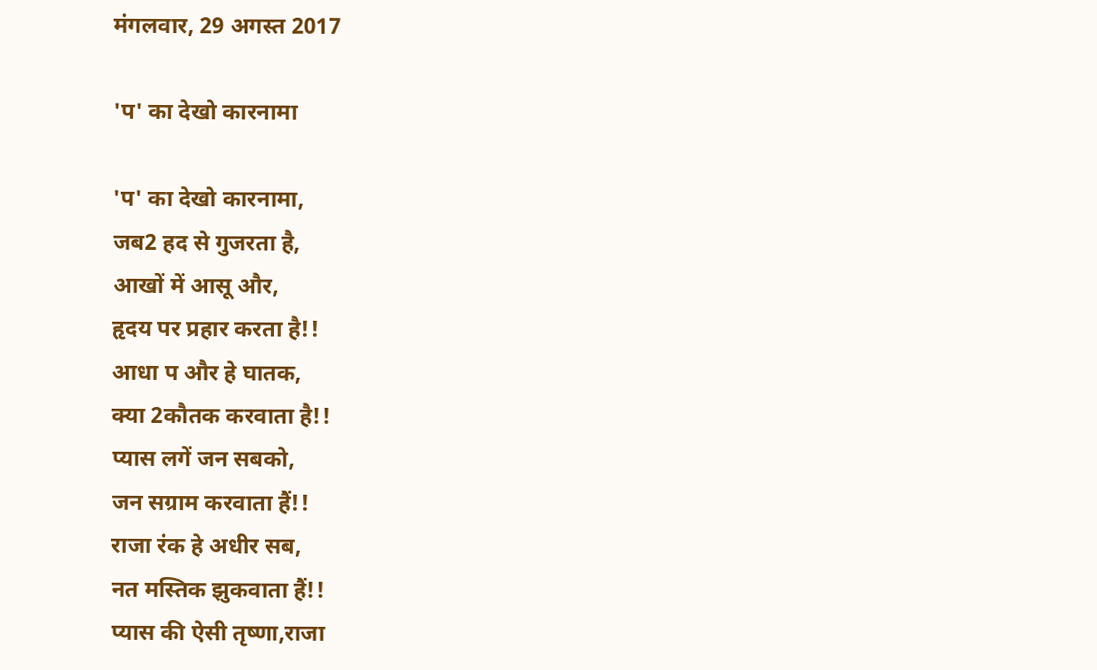मंगलवार, 29 अगस्त 2017

'प' का देखो कारनामा

'प' का देखो कारनामा,
जब2 हद से गुजरता है,
आखों में आसू और,
हृदय पर प्रहार करता है!!
आधा प और हे घातक,
क्या 2कौतक करवाता है!!
प्यास लगें जन सबको,
जन सग्राम करवाता हैं!!
राजा रंक हे अधीर सब,
नत मस्तिक झुकवाता हैं!!
प्यास की ऐसी तृष्णा,राजा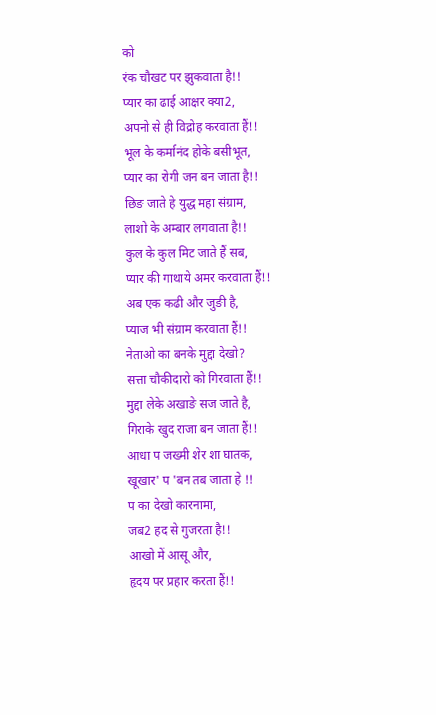को
रंक चौखट पर झुकवाता है!!
प्यार का ढाई आक्षर क्या2,
अपनो से ही विद्रोह करवाता हैं!!
भूल के कर्मानंद होके बसीभूत,
प्यार का रोगी जन बन जाता है!!
छिङ जाते हे युद्ध महा संग्राम,
लाशो के अम्बार लगवाता है!!
कुल के कुल मिट जाते हैं सब,
प्यार की गाथाये अमर करवाता हैं!!
अब एक कढी और जुङी है,
प्याज भी संग्राम करवाता हैं!!
नेताओ का बनके मुद्दा देखो?
सत्ता चौकीदारो को गिरवाता हैं!!
मुद्दा लेके अखाङे सज जाते है,
गिराके खुद राजा बन जाता हैं!!
आधा प जख्मी शेर शा घातक,
खूखार' प 'बन तब जाता हे !!
प का देखो कारनामा,
जब2 हद से गुजरता है!!
आखो में आसू और,
हृदय पर प्रहार करता हैं!!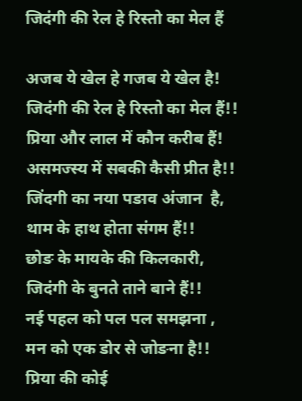जिदंगी की रेल हे रिस्तो का मेल हैं

अजब ये खेल हे गजब ये खेल है!
जिदंगी की रेल हे रिस्तो का मेल हैं!!
प्रिया और लाल में कौन करीब हैं!
असमज्स्य में सबकी कैसी प्रीत है!!
जिंदगी का नया पङाव अंजान  है,
थाम के हाथ होता संगम हैं!!
छोङ के मायके की किलकारी,
जिदंगी के बुनते ताने बाने हैं!!
नई पहल को पल पल समझना ,
मन को एक डोर से जोङना है!!
प्रिया की कोई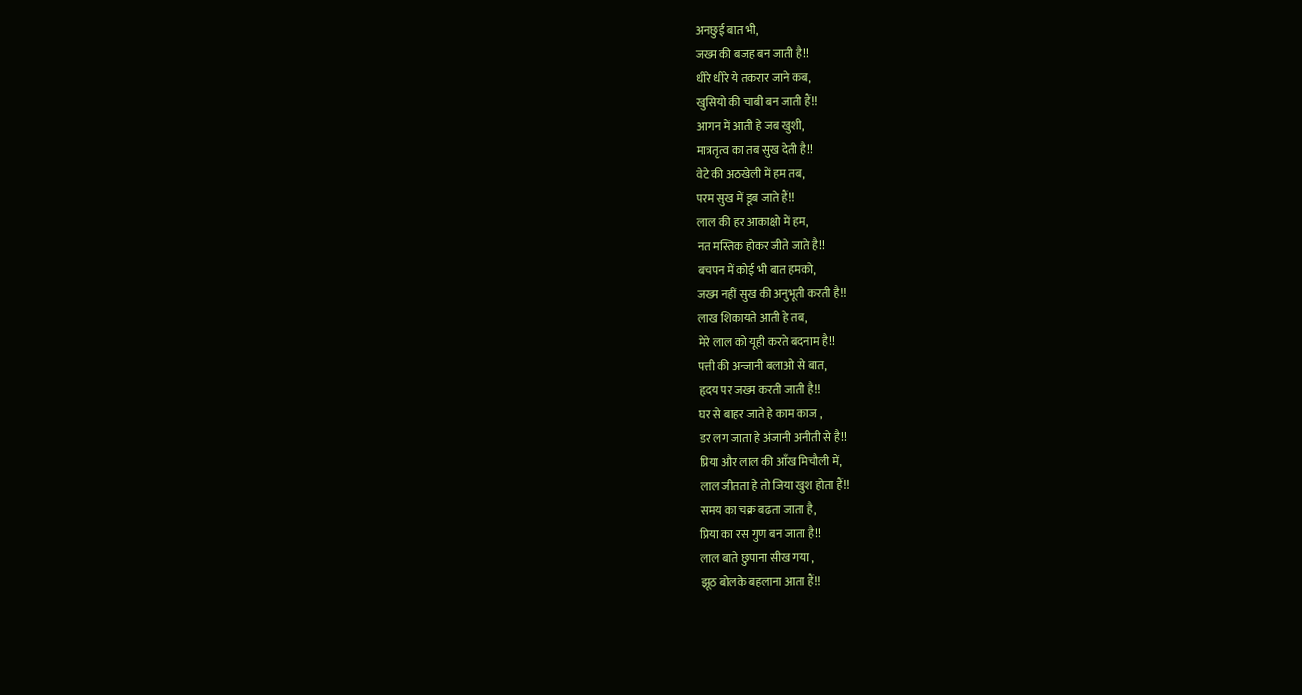अनछुई बात भी,
जख्म की बजह बन जाती है!!
धीरे धीरे ये तकरार जाने कब,
खुसियो की चाबी बन जाती हैं!!
आगन में आती हे जब खुशी,
मात्रतृत्व का तब सुख देती है!!
वेटे की अठखेली में हम तब,
परम सुख में डूब जाते हैं!!
लाल की हर आकाक्षो में हम,
नत मस्तिक होकर जीते जाते है!!
बचपन में कोई भी बात हमको,
जख्म नहीं सुख की अनुभूती करती है!!
लाख शिकायते आती हे तब,
मेरे लाल को यूही करते बदनाम है!!
पत्ती की अन्जानी बलाओ से बात,
हृदय पर जख्म करती जाती है!!
घर से बाहर जाते हे काम काज ,
डर लग जाता हे अंजानी अनीती से है!!
प्रिया और लाल की आँख मिचौली में,
लाल जीतता हे तो जिया खुश होता हैं!!
समय का चक्र बढता जाता है,
प्रिया का रस गुण बन जाता है!!
लाल बाते छुपाना सीख गया ,
झूठ बोलके बहलाना आता हैं!!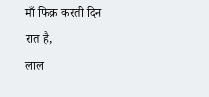माँ फिक्र करती दिन रात है,
लाल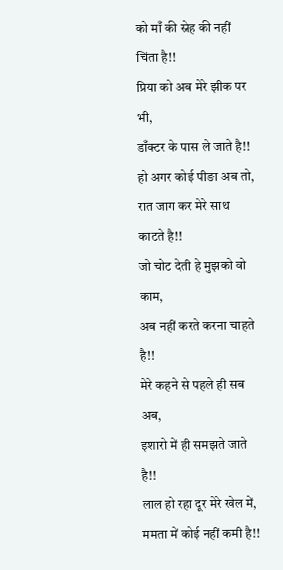को माँ की स्नेह की नहीं चिंता है!!
प्रिया को अब मेरे झीक पर भी,
डाँक्टर के पास ले जाते है!!
हो अगर कोई पीङा अब तो,
रात जाग कर मेरे साथ काटते है!!
जो चोट देती हे मुझको वो काम,
अब नहीं करते करना चाहते है!!
मेरे कहने से पहले ही सब अब,
इशारो में ही समझते जाते है!!
लाल हो रहा दूर मेरे खेल में,
ममता में कोई नहीं कमी है!!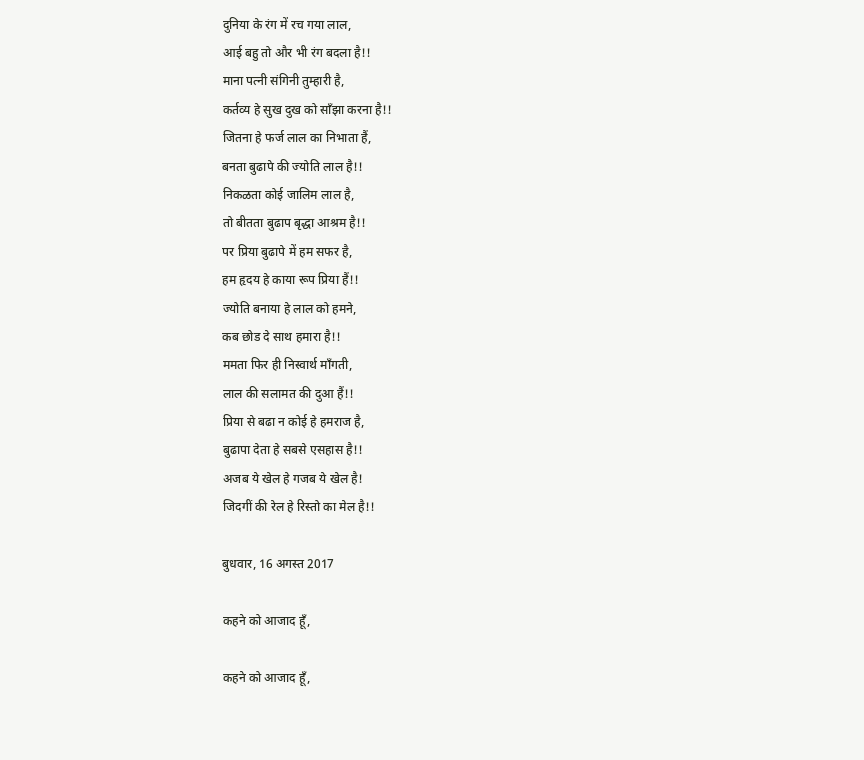दुनिया के रंग में रच गया लाल,
आई बहु तो और भी रंग बदला है!!
माना पत्नी संगिनी तुम्हारी है,
कर्तव्य हे सुख दुख को साँझा करना है!!
जितना हे फर्ज लाल का निभाता हैं,
बनता बुढापे की ज्योति लाल है!!
निकळता कोई जालिम लाल है,
तो बीतता बुढाप बृद्धा आश्रम है!!
पर प्रिया बुढापे में हम सफर है,
हम हृदय हे काया रूप प्रिया हैं!!
ज्योति बनाया हे लाल को हमने,
कब छोड दे साथ हमारा है!!
ममता फिर ही निस्वार्थ माँगती,
लाल की सलामत की दुआ हैं!!
प्रिया से बढा न कोई हे हमराज है,
बुढापा देता हे सबसे एसहास है!!
अजब ये खेल हे गजब ये खेल है!
जिदगीं की रेल हे रिस्तो का मेल है!!

बुधवार, 16 अगस्त 2017

कहने को आजाद हूँ,

कहने को आजाद हूँ,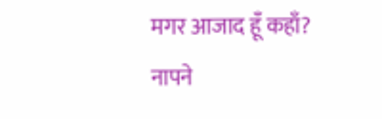मगर आजाद हूँ कहाँ?
नापने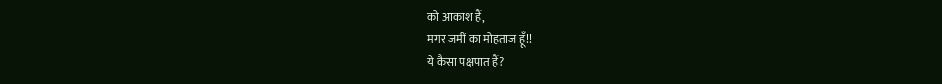को आकाश हैं,
मगर जमीं का मोहताज हूँ!!
ये कैसा पक्षपात हैं?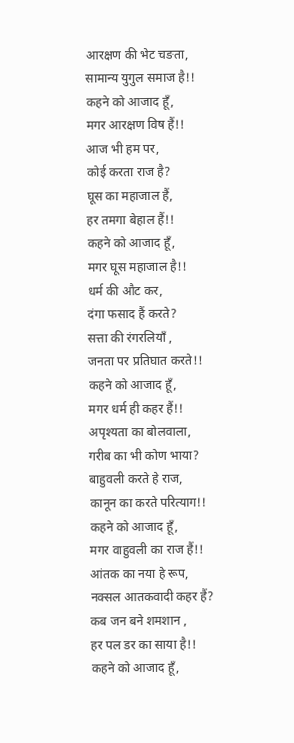आरक्षण की भेट चङता,
सामान्य युगुल समाज है!!
कहने को आजाद हूँ,
मगर आरक्षण विष हैं!!
आज भी हम पर,
कोई करता राज है?
घूस का महाजाल हैं,
हर तमगा बेहाल हैं!!
कहने को आजाद हूँ,
मगर घूस महाजाल है!!
धर्म की औट कर,
दंगा फसाद हैं करते?
सत्ता की रंगरलियाँ ,
जनता पर प्रतिघात करते!!
कहने को आजाद हूँ,
मगर धर्म ही कहर हैं!!
अपृश्यता का बोलवाला,
गरीब का भी कोण भाया?
बाहुवली करते हे राज,
कानून का करते परित्याग!!
कहने को आजाद हूँ,
मगर वाहुवली का राज हैं!!
आंतक का नया हे रूप,
नक्सल आतकवादी कहर हैं?
कब जन बने शमशान ,
हर पल डर का साया है!!
कहने को आजाद हूँ,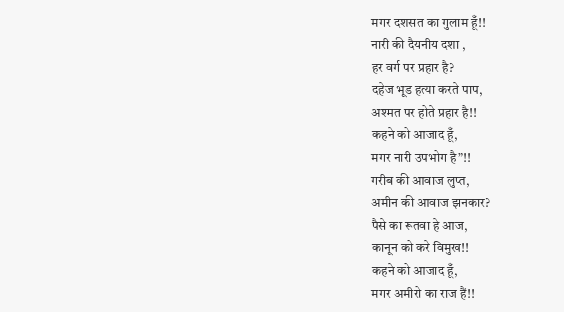मगर दशसत का गुलाम हूँ!!
नारी की दैयनीय दशा ,
हर वर्ग पर प्रहार है?
दहेज भूड हत्या करते पाप,
अश्मत पर होते प्रहार है!!
कहने को आजाद हूँ,
मगर नारी उपभोग है”!!
गरीब की आवाज लुप्त,
अमीन की आवाज झनकार?
पैसे का रूतवा हे आज,
कानून को करे विमुख!!
कहने को आजाद हूँ,
मगर अमीरो का राज हैं!!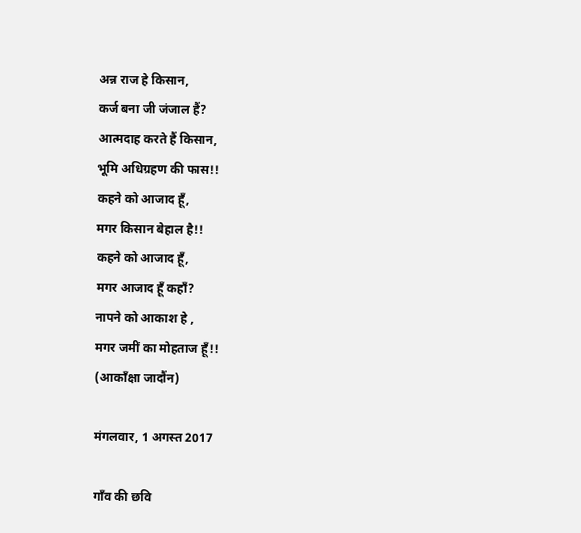अन्न राज हे किसान,
कर्ज बना जी जंजाल हैं?
आत्मदाह करते हैं किसान,
भूमि अधिग्रहण की फास!!
कहने को आजाद हूँ,
मगर किसान बेहाल है!!
कहने को आजाद हूँ,
मगर आजाद हूँ कहाँ?
नापने को आकाश हे ,
मगर जमीं का मोहताज हूँ!!
(आकाँक्षा जादौंन)

मंगलवार, 1 अगस्त 2017

गाँव की छवि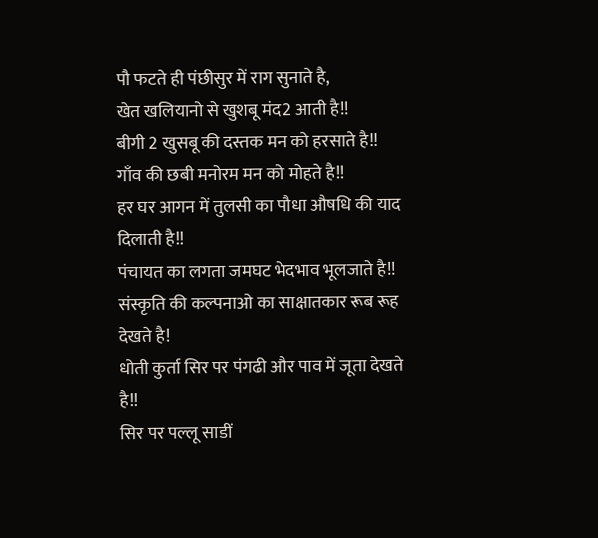पौ फटते ही पंछीसुर में राग सुनाते है,
खेत खलियानो से खुशबू मंद2 आती है!!
बीगी 2 खुसबू की दस्तक मन को हरसाते है!!
गाँव की छबी मनोरम मन को मोहते है!!
हर घर आगन में तुलसी का पौधा औषधि की याद दिलाती है!!
पंचायत का लगता जमघट भेदभाव भूलजाते है!!
संस्कृति की कल्पनाओ का साक्षातकार रूब रूह देखते है!
धोती कुर्ता सिर पर पंगढी और पाव में जूता देखते है!!
सिर पर पल्लू साडीं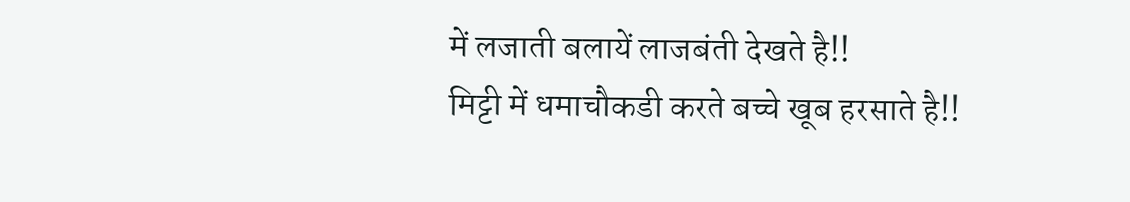में लजाती बलायें लाजबंती देखते है!!
मिट्टी में धमाचौकडी करते बच्चे खूब हरसाते है!!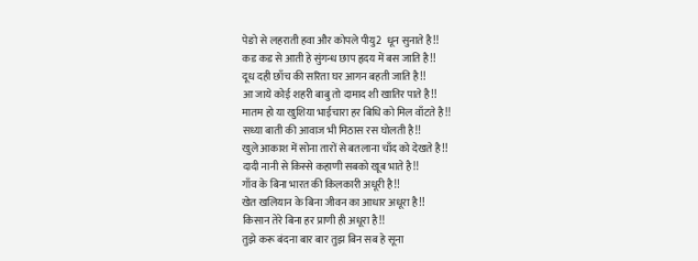पेङो से लहराती हवा और कोपले पीयु2  धून सुनाते है!!
कड कड से आती हे सुंगन्ध छाप हृदय में बस जाति है!!
दूध दही छाँच की सरिता घर आगन बहती जाति है!!
आ जाये कोई शहरी बाबु तो दामाद शी खातिर पाते है!!
मातम हो या खुशिया भाईचारा हर बिधि को मिल वाँटते है!!
सध्या बाती की आवाज भी मिठास रस घोलती है!!
खुले आकाश में सोना तारों से बतलाना चाँद को देखते है!!
दादी नानी से किस्से कहाणी सबको खूब भाते है!!
गाँव के बिना भारत की किलकारी अधूरी है!!
खेत खलियान के बिना जीवन का आधार अधूरा है!!
किसान तेरे बिना हर प्राणी ही अधूरा है!!
तुझे करू बंदना बार बार तुझ बिन सब हे सूना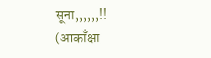सूना,,,,,,!!
(आकाँक्षा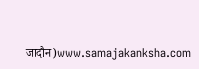जादौन)www.samajakanksha.com